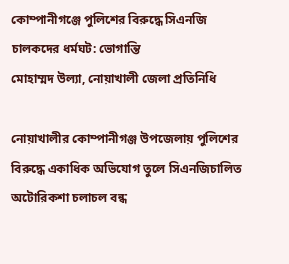কোম্পানীগঞ্জে পুলিশের বিরুদ্ধে সিএনজি চালকদের ধর্মঘট: ভোগান্তি
মোহাম্মদ উল্যা, নোয়াখালী জেলা প্রতিনিধি

নোয়াখালীর কোম্পানীগঞ্জ উপজেলায় পুলিশের বিরুদ্ধে একাধিক অভিযোগ তুলে সিএনজিচালিত অটোরিকশা চলাচল বন্ধ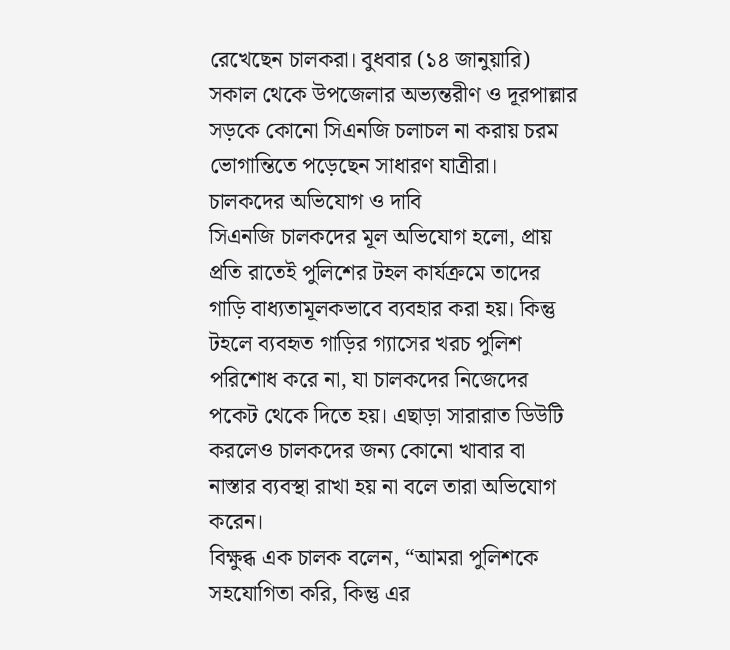রেখেছেন চালকরা। বুধবার (১৪ জানুয়ারি) সকাল থেকে উপজেলার অভ্যন্তরীণ ও দূরপাল্লার সড়কে কোনো সিএনজি চলাচল না করায় চরম ভোগান্তিতে পড়েছেন সাধারণ যাত্রীরা।
চালকদের অভিযোগ ও দাবি
সিএনজি চালকদের মূল অভিযোগ হলো, প্রায় প্রতি রাতেই পুলিশের টহল কার্যক্রমে তাদের গাড়ি বাধ্যতামূলকভাবে ব্যবহার করা হয়। কিন্তু টহলে ব্যবহৃত গাড়ির গ্যাসের খরচ পুলিশ পরিশোধ করে না, যা চালকদের নিজেদের পকেট থেকে দিতে হয়। এছাড়া সারারাত ডিউটি করলেও চালকদের জন্য কোনো খাবার বা নাস্তার ব্যবস্থা রাখা হয় না বলে তারা অভিযোগ করেন।
বিক্ষুব্ধ এক চালক বলেন, “আমরা পুলিশকে সহযোগিতা করি, কিন্তু এর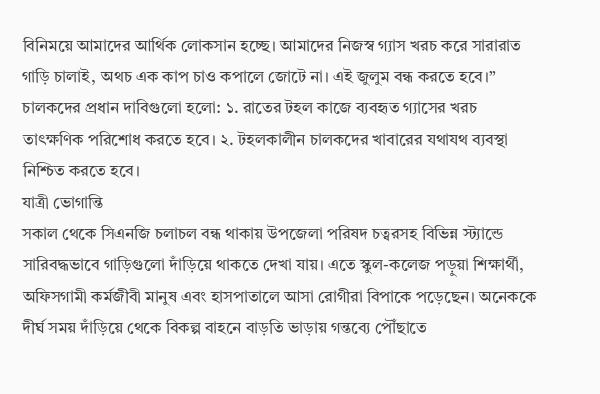বিনিময়ে আমাদের আর্থিক লোকসান হচ্ছে। আমাদের নিজস্ব গ্যাস খরচ করে সারারাত গাড়ি চালাই, অথচ এক কাপ চাও কপালে জোটে না। এই জুলুম বন্ধ করতে হবে।”
চালকদের প্রধান দাবিগুলো হলো: ১. রাতের টহল কাজে ব্যবহৃত গ্যাসের খরচ তাৎক্ষণিক পরিশোধ করতে হবে। ২. টহলকালীন চালকদের খাবারের যথাযথ ব্যবস্থা নিশ্চিত করতে হবে।
যাত্রী ভোগান্তি
সকাল থেকে সিএনজি চলাচল বন্ধ থাকায় উপজেলা পরিষদ চত্বরসহ বিভিন্ন স্ট্যান্ডে সারিবদ্ধভাবে গাড়িগুলো দাঁড়িয়ে থাকতে দেখা যায়। এতে স্কুল-কলেজ পড়ুয়া শিক্ষার্থী, অফিসগামী কর্মজীবী মানুষ এবং হাসপাতালে আসা রোগীরা বিপাকে পড়েছেন। অনেককে দীর্ঘ সময় দাঁড়িয়ে থেকে বিকল্প বাহনে বাড়তি ভাড়ায় গন্তব্যে পৌঁছাতে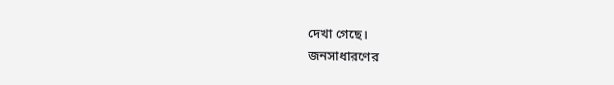দেখা গেছে।
জনসাধারণের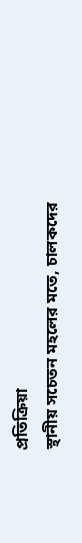প্রতিক্রিয়া
স্থানীয় সচেতন মহলের মতে, চালকদের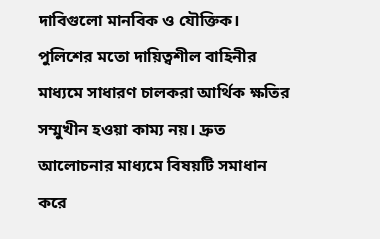দাবিগুলো মানবিক ও যৌক্তিক। পুলিশের মতো দায়িত্বশীল বাহিনীর মাধ্যমে সাধারণ চালকরা আর্থিক ক্ষতির সম্মুখীন হওয়া কাম্য নয়। দ্রুত আলোচনার মাধ্যমে বিষয়টি সমাধান করে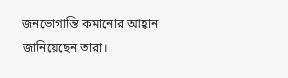জনভোগান্তি কমানোর আহ্বান জানিয়েছেন তারা।